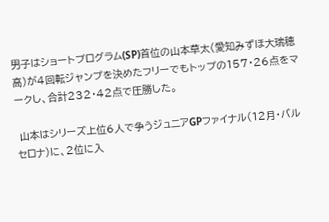男子はショートプログラム(SP)首位の山本草太(愛知みずほ大瑞穂高)が4回転ジャンプを決めたフリーでもトップの157・26点をマークし、合計232・42点で圧勝した。

 山本はシリーズ上位6人で争うジュニアGPファイナル(12月・バルセロナ)に、2位に入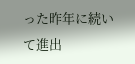った昨年に続いて進出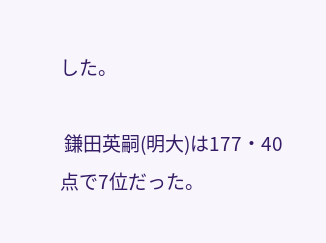した。

 鎌田英嗣(明大)は177・40点で7位だった。